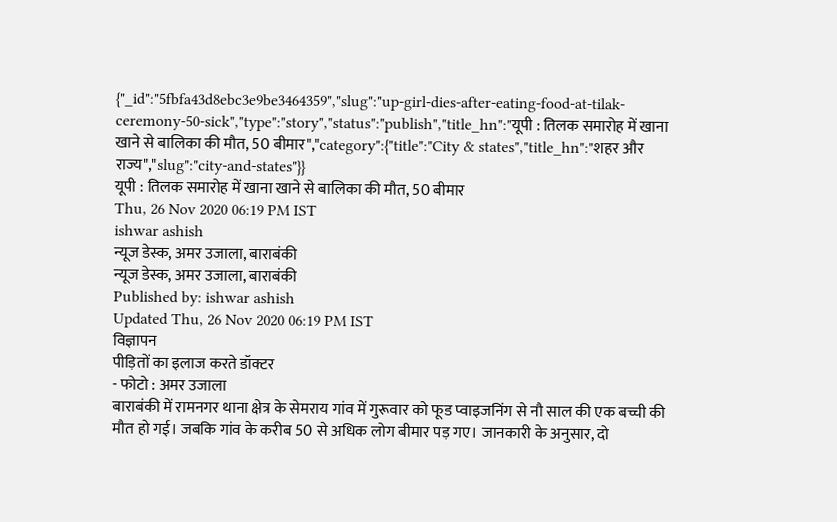{"_id":"5fbfa43d8ebc3e9be3464359","slug":"up-girl-dies-after-eating-food-at-tilak-ceremony-50-sick","type":"story","status":"publish","title_hn":"यूपी : तिलक समारोह में खाना खाने से बालिका की मौत, 50 बीमार","category":{"title":"City & states","title_hn":"शहर और राज्य","slug":"city-and-states"}}
यूपी : तिलक समारोह में खाना खाने से बालिका की मौत, 50 बीमार
Thu, 26 Nov 2020 06:19 PM IST
ishwar ashish
न्यूज डेस्क, अमर उजाला, बाराबंकी
न्यूज डेस्क, अमर उजाला, बाराबंकी
Published by: ishwar ashish
Updated Thu, 26 Nov 2020 06:19 PM IST
विज्ञापन
पीड़ितों का इलाज करते डॉक्टर
- फोटो : अमर उजाला
बाराबंकी में रामनगर थाना क्षेत्र के सेमराय गांव में गुरूवार को फूड प्वाइजनिंग से नौ साल की एक बच्ची की मौत हो गई। जबकि गांव के करीब 50 से अधिक लोग बीमार पड़ गए। जानकारी के अनुसार, दो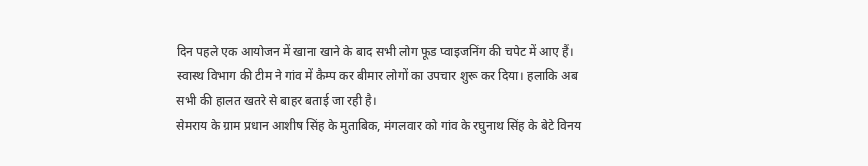दिन पहले एक आयोजन में खाना खाने के बाद सभी लोग फूड प्वाइजनिंग की चपेट में आए हैं। स्वास्थ विभाग की टीम ने गांव में कैम्प कर बीमार लोगों का उपचार शुरू कर दिया। हलाकि अब सभी की हालत खतरे से बाहर बताई जा रही है।
सेमराय के ग्राम प्रधान आशीष सिंह के मुताबिक, मंगलवार को गांव के रघुनाथ सिंह के बेटे विनय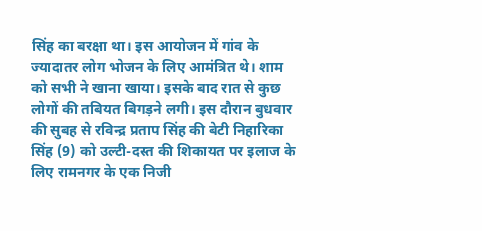सिंह का बरक्षा था। इस आयोजन में गांव के ज्यादातर लोग भोजन के लिए आमंत्रित थे। शाम को सभी ने खाना खाया। इसके बाद रात से कुछ लोगों की तबियत बिगड़ने लगी। इस दौरान बुधवार की सुबह से रविन्द्र प्रताप सिंह की बेटी निहारिका सिंह (9) को उल्टी-दस्त की शिकायत पर इलाज के लिए रामनगर के एक निजी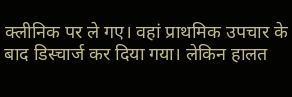क्लीनिक पर ले गए। वहां प्राथमिक उपचार के बाद डिस्चार्ज कर दिया गया। लेकिन हालत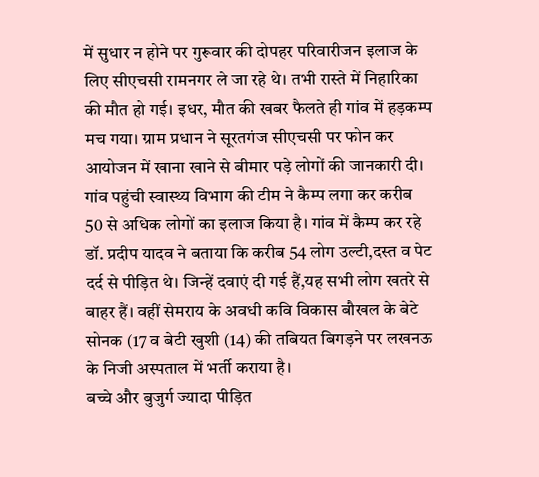में सुधार न होने पर गुरूवार की दोपहर परिवारीजन इलाज के लिए सीएचसी रामनगर ले जा रहे थे। तभी रास्ते में निहारिका की मौत हो गई। इधर, मौत की खबर फैलते ही गांव में हड़कम्प मच गया। ग्राम प्रधान ने सूरतगंज सीएचसी पर फोन कर आयोजन में खाना खाने से बीमार पड़े लोगों की जानकारी दी। गांव पहुंची स्वास्थ्य विभाग की टीम ने कैम्प लगा कर करीब 50 से अधिक लोगों का इलाज किया है। गांव में कैम्प कर रहे डॉ. प्रदीप यादव ने बताया कि करीब 54 लोग उल्टी,दस्त व पेट दर्द से पीड़ित थे। जिन्हें दवाएं दी गई हैं,यह सभी लोग खतरे से बाहर हैं। वहीं सेमराय के अवधी कवि विकास बौखल के बेटे सोनक (17 व बेटी खुशी (14) की तबियत बिगड़ने पर लखनऊ के निजी अस्पताल में भर्ती कराया है।
बच्चे और बुजुर्ग ज्यादा पीड़ित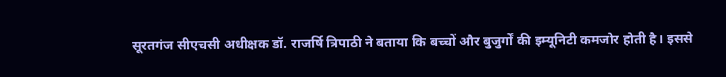सूरतगंज सीएचसी अधीक्षक डॉ. राजर्षि त्रिपाठी ने बताया कि बच्चों और बुजुर्गों की इम्यूनिटी कमजोर होती है। इससे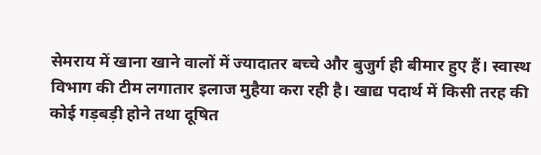सेमराय में खाना खाने वालों में ज्यादातर बच्चे और बुजुर्ग ही बीमार हुए हैं। स्वास्थ विभाग की टीम लगातार इलाज मुहैया करा रही है। खाद्य पदार्थ में किसी तरह की कोई गड़बड़ी होने तथा दूषित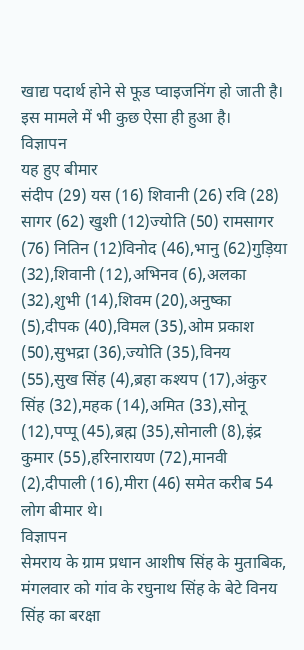खाद्य पदार्थ होने से फूड प्वाइजनिंग हो जाती है। इस मामले में भी कुछ ऐसा ही हुआ है।
विज्ञापन
यह हुए बीमार
संदीप (29) यस (16) शिवानी (26) रवि (28) सागर (62) खुशी (12)ज्योति (50) रामसागर (76) नितिन (12)विनोद (46),भानु (62)गुड़िया (32),शिवानी (12),अभिनव (6),अलका (32),शुभी (14),शिवम (20),अनुष्का (5),दीपक (40),विमल (35),ओम प्रकाश (50),सुभद्रा (36),ज्योति (35),विनय (55),सुख सिंह (4),ब्रहा कश्यप (17),अंकुर सिंह (32),महक (14),अमित (33),सोनू (12),पप्पू (45),ब्रह्म (35),सोनाली (8),इंद्र कुमार (55),हरिनारायण (72),मानवी (2),दीपाली (16),मीरा (46) समेत करीब 54 लोग बीमार थे।
विज्ञापन
सेमराय के ग्राम प्रधान आशीष सिंह के मुताबिक, मंगलवार को गांव के रघुनाथ सिंह के बेटे विनय सिंह का बरक्षा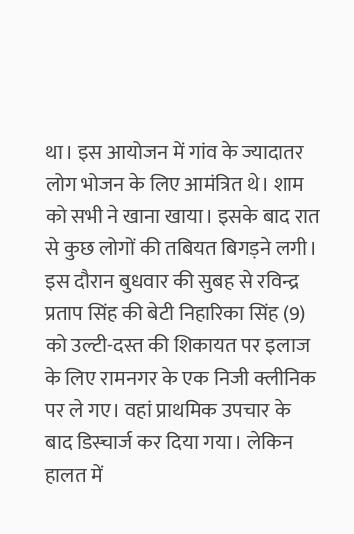था। इस आयोजन में गांव के ज्यादातर लोग भोजन के लिए आमंत्रित थे। शाम को सभी ने खाना खाया। इसके बाद रात से कुछ लोगों की तबियत बिगड़ने लगी। इस दौरान बुधवार की सुबह से रविन्द्र प्रताप सिंह की बेटी निहारिका सिंह (9) को उल्टी-दस्त की शिकायत पर इलाज के लिए रामनगर के एक निजी क्लीनिक पर ले गए। वहां प्राथमिक उपचार के बाद डिस्चार्ज कर दिया गया। लेकिन हालत में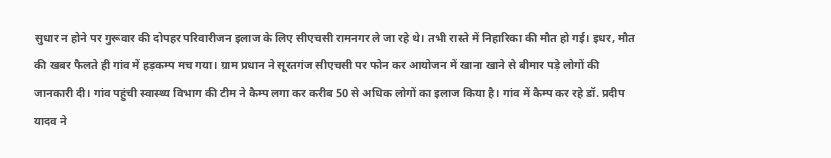सुधार न होने पर गुरूवार की दोपहर परिवारीजन इलाज के लिए सीएचसी रामनगर ले जा रहे थे। तभी रास्ते में निहारिका की मौत हो गई। इधर, मौत की खबर फैलते ही गांव में हड़कम्प मच गया। ग्राम प्रधान ने सूरतगंज सीएचसी पर फोन कर आयोजन में खाना खाने से बीमार पड़े लोगों की जानकारी दी। गांव पहुंची स्वास्थ्य विभाग की टीम ने कैम्प लगा कर करीब 50 से अधिक लोगों का इलाज किया है। गांव में कैम्प कर रहे डॉ. प्रदीप यादव ने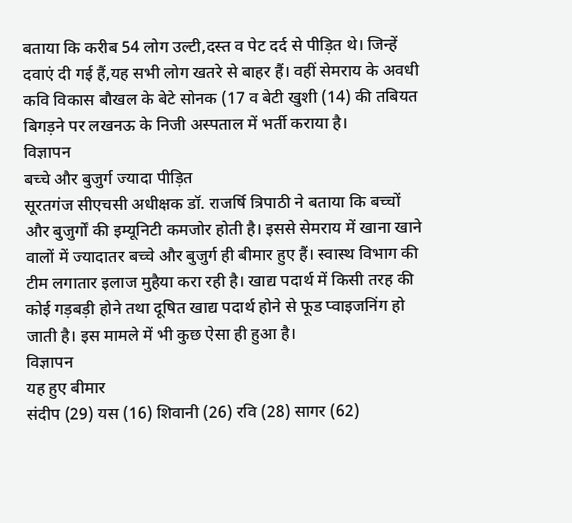बताया कि करीब 54 लोग उल्टी,दस्त व पेट दर्द से पीड़ित थे। जिन्हें दवाएं दी गई हैं,यह सभी लोग खतरे से बाहर हैं। वहीं सेमराय के अवधी कवि विकास बौखल के बेटे सोनक (17 व बेटी खुशी (14) की तबियत बिगड़ने पर लखनऊ के निजी अस्पताल में भर्ती कराया है।
विज्ञापन
बच्चे और बुजुर्ग ज्यादा पीड़ित
सूरतगंज सीएचसी अधीक्षक डॉ. राजर्षि त्रिपाठी ने बताया कि बच्चों और बुजुर्गों की इम्यूनिटी कमजोर होती है। इससे सेमराय में खाना खाने वालों में ज्यादातर बच्चे और बुजुर्ग ही बीमार हुए हैं। स्वास्थ विभाग की टीम लगातार इलाज मुहैया करा रही है। खाद्य पदार्थ में किसी तरह की कोई गड़बड़ी होने तथा दूषित खाद्य पदार्थ होने से फूड प्वाइजनिंग हो जाती है। इस मामले में भी कुछ ऐसा ही हुआ है।
विज्ञापन
यह हुए बीमार
संदीप (29) यस (16) शिवानी (26) रवि (28) सागर (62)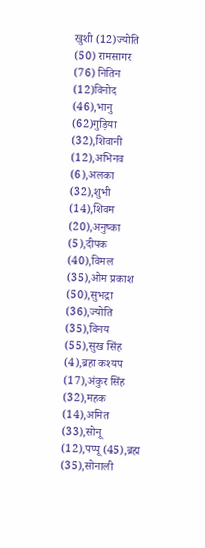खुशी (12)ज्योति (50) रामसागर (76) नितिन (12)विनोद (46),भानु (62)गुड़िया (32),शिवानी (12),अभिनव (6),अलका (32),शुभी (14),शिवम (20),अनुष्का (5),दीपक (40),विमल (35),ओम प्रकाश (50),सुभद्रा (36),ज्योति (35),विनय (55),सुख सिंह (4),ब्रहा कश्यप (17),अंकुर सिंह (32),महक (14),अमित (33),सोनू (12),पप्पू (45),ब्रह्म (35),सोनाली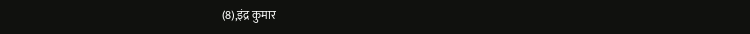(8),इंद्र कुमार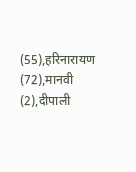(55),हरिनारायण (72),मानवी (2),दीपाली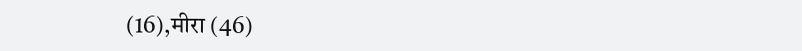(16),मीरा (46)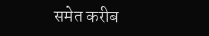समेत करीब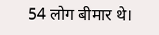54 लोग बीमार थे।